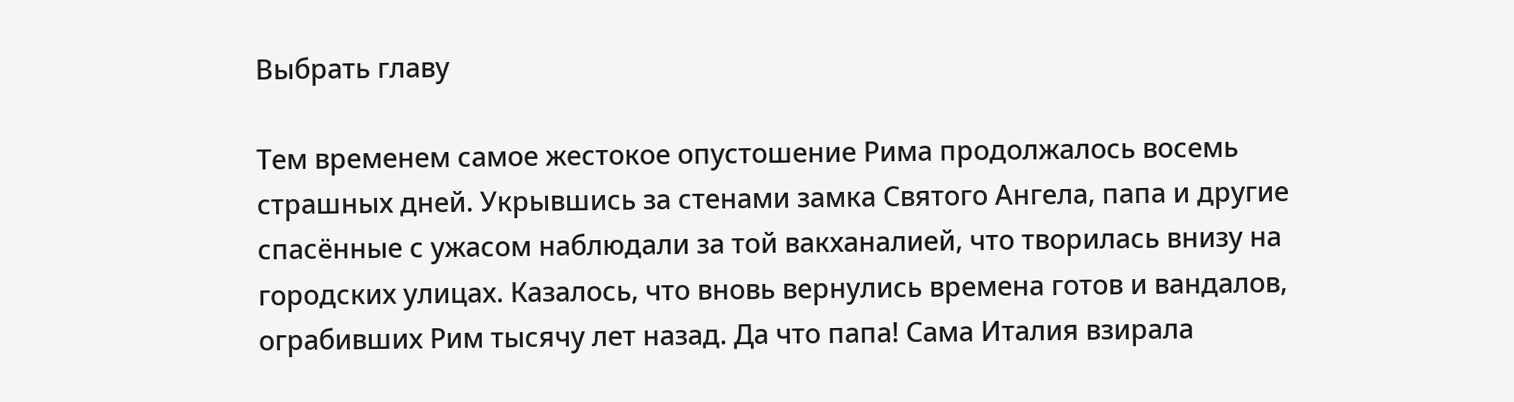Выбрать главу

Тем временем самое жестокое опустошение Рима продолжалось восемь страшных дней. Укрывшись за стенами замка Святого Ангела, папа и другие спасённые с ужасом наблюдали за той вакханалией, что творилась внизу на городских улицах. Казалось, что вновь вернулись времена готов и вандалов, ограбивших Рим тысячу лет назад. Да что папа! Сама Италия взирала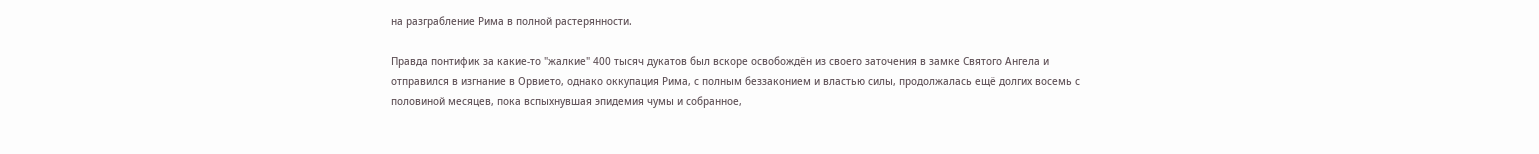на разграбление Рима в полной растерянности.

Правда понтифик за какие-то "жалкие" 400 тысяч дукатов был вскоре освобождён из своего заточения в замке Святого Ангела и отправился в изгнание в Орвието, однако оккупация Рима, с полным беззаконием и властью силы, продолжалась ещё долгих восемь с половиной месяцев, пока вспыхнувшая эпидемия чумы и собранное,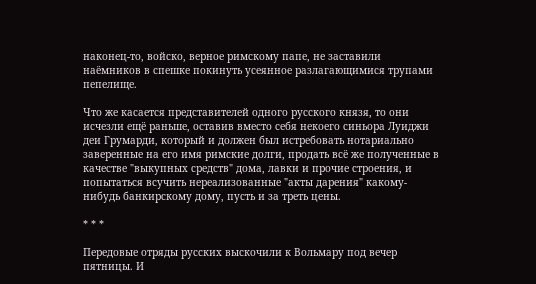наконец-то, войско, верное римскому папе, не заставили наёмников в спешке покинуть усеянное разлагающимися трупами пепелище.

Что же касается представителей одного русского князя, то они исчезли ещё раньше, оставив вместо себя некоего синьора Луиджи деи Грумарди, который и должен был истребовать нотариально заверенные на его имя римские долги, продать всё же полученные в качестве "выкупных средств" дома, лавки и прочие строения, и попытаться всучить нереализованные "акты дарения" какому-нибудь банкирскому дому, пусть и за треть цены.

* * *

Передовые отряды русских выскочили к Вольмару под вечер пятницы. И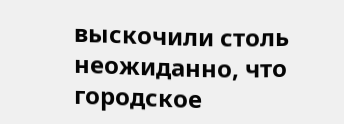выскочили столь неожиданно, что городское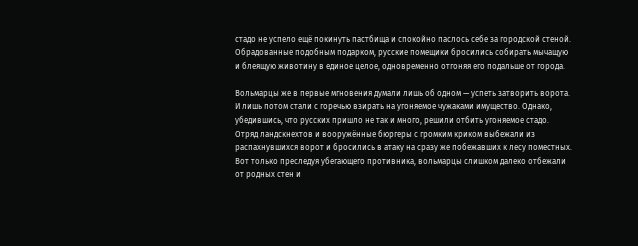стадо не успело ещё покинуть пастбища и спокойно паслось себе за городской стеной. Обрадованные подобным подарком, русские помещики бросились собирать мычащую и блеящую животину в единое целое, одновременно отгоняя его подальше от города.

Вольмарцы же в первые мгновения думали лишь об одном — успеть затворить ворота. И лишь потом стали с горечью взирать на угоняемое чужаками имущество. Однако, убедившись, что русских пришло не так и много, решили отбить угоняемое стадо. Отряд ландскнехтов и вооружённые бюргеры с громким криком выбежали из распахнувшихся ворот и бросились в атаку на сразу же побежавших к лесу поместных. Вот только преследуя убегающего противника, вольмарцы слишком далеко отбежали от родных стен и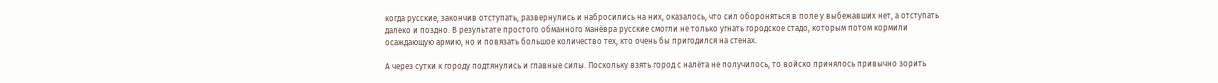когда русские, закончив отступать, развернулись и набросились на них, оказалось, что сил обороняться в поле у выбежавших нет, а отступать далеко и поздно. В результате простого обманного манёвра русские смогли не только угнать городское стадо, которым потом кормили осаждающую армию, но и повязать большое количество тех, кто очень бы пригодился на стенах.

А через сутки к городу подтянулись и главные силы. Поскольку взять город с налёта не получилось, то войско принялось привычно зорить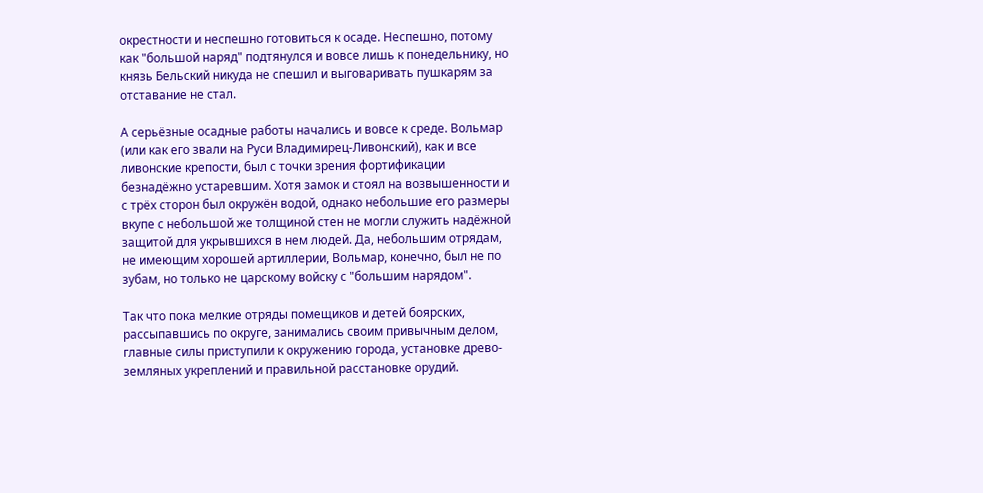окрестности и неспешно готовиться к осаде. Неспешно, потому как "большой наряд" подтянулся и вовсе лишь к понедельнику, но князь Бельский никуда не спешил и выговаривать пушкарям за отставание не стал.

А серьёзные осадные работы начались и вовсе к среде. Вольмар (или как его звали на Руси Владимирец-Ливонский), как и все ливонские крепости, был с точки зрения фортификации безнадёжно устаревшим. Хотя замок и стоял на возвышенности и с трёх сторон был окружён водой, однако небольшие его размеры вкупе с небольшой же толщиной стен не могли служить надёжной защитой для укрывшихся в нем людей. Да, небольшим отрядам, не имеющим хорошей артиллерии, Вольмар, конечно, был не по зубам, но только не царскому войску с "большим нарядом".

Так что пока мелкие отряды помещиков и детей боярских, рассыпавшись по округе, занимались своим привычным делом, главные силы приступили к окружению города, установке древо-земляных укреплений и правильной расстановке орудий.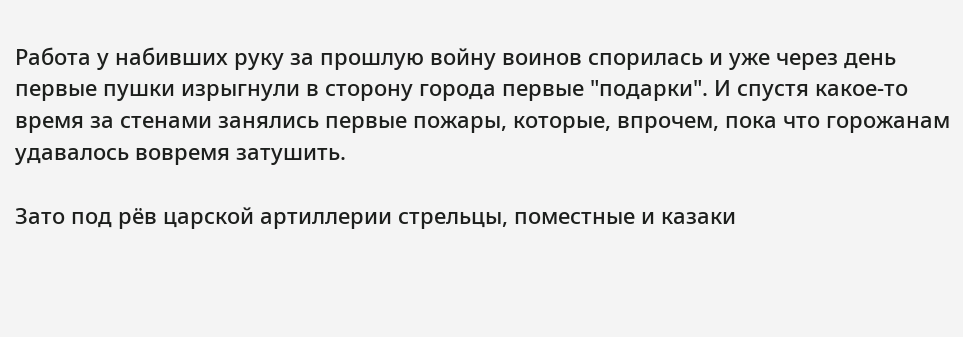Работа у набивших руку за прошлую войну воинов спорилась и уже через день первые пушки изрыгнули в сторону города первые "подарки". И спустя какое-то время за стенами занялись первые пожары, которые, впрочем, пока что горожанам удавалось вовремя затушить.

Зато под рёв царской артиллерии стрельцы, поместные и казаки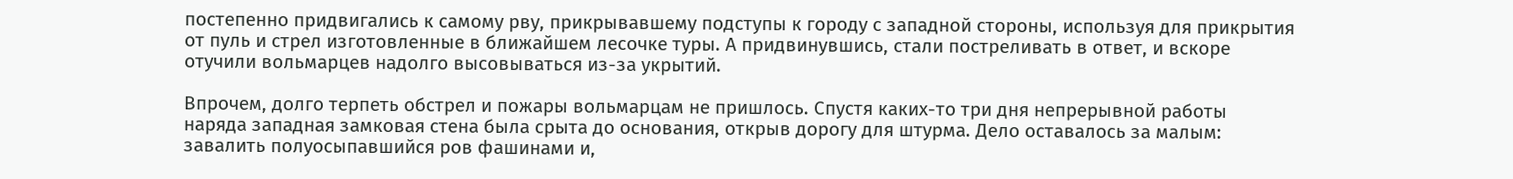постепенно придвигались к самому рву, прикрывавшему подступы к городу с западной стороны, используя для прикрытия от пуль и стрел изготовленные в ближайшем лесочке туры. А придвинувшись, стали постреливать в ответ, и вскоре отучили вольмарцев надолго высовываться из-за укрытий.

Впрочем, долго терпеть обстрел и пожары вольмарцам не пришлось. Спустя каких-то три дня непрерывной работы наряда западная замковая стена была срыта до основания, открыв дорогу для штурма. Дело оставалось за малым: завалить полуосыпавшийся ров фашинами и,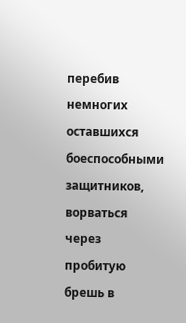перебив немногих оставшихся боеспособными защитников, ворваться через пробитую брешь в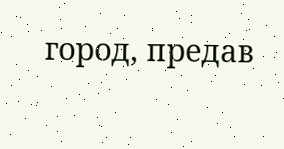город, предав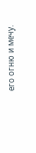его огню и мечу.